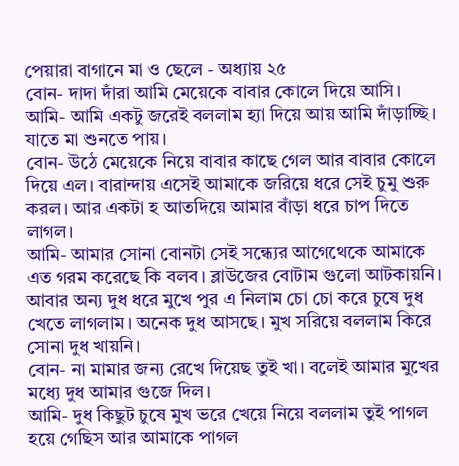পেয়ারা বাগানে মা ও ছেলে - অধ্যায় ২৫
বোন- দাদা দাঁরা আমি মেয়েকে বাবার কোলে দিয়ে আসি।
আমি- আমি একটু জরেই বললাম হ্যা দিয়ে আয় আমি দাঁড়াচ্ছি। যাতে মা শুনতে পায়।
বোন- উঠে মেয়েকে নিয়ে বাবার কাছে গেল আর বাবার কোলে দিয়ে এল। বারান্দায় এসেই আমাকে জরিয়ে ধরে সেই চুমু শুরু করল। আর একটা হ আতদিয়ে আমার বাঁড়া ধরে চাপ দিতে লাগল।
আমি- আমার সোনা বোনটা সেই সন্ধ্যের আগেথেকে আমাকে এত গরম করেছে কি বলব। ব্লাউজের বোটাম গুলো আটকায়নি। আবার অন্য দুধ ধরে মুখে পুর এ নিলাম চো চো করে চুষে দুধ খেতে লাগলাম। অনেক দুধ আসছে। মুখ সরিয়ে বললাম কিরে সোনা দুধ খায়নি।
বোন- না মামার জন্য রেখে দিয়েছ তুই খা। বলেই আমার মুখের মধ্যে দুধ আমার গুজে দিল।
আমি- দুধ কিছুট চুষে মুখ ভরে খেয়ে নিয়ে বললাম তুই পাগল হয়ে গেছিস আর আমাকে পাগল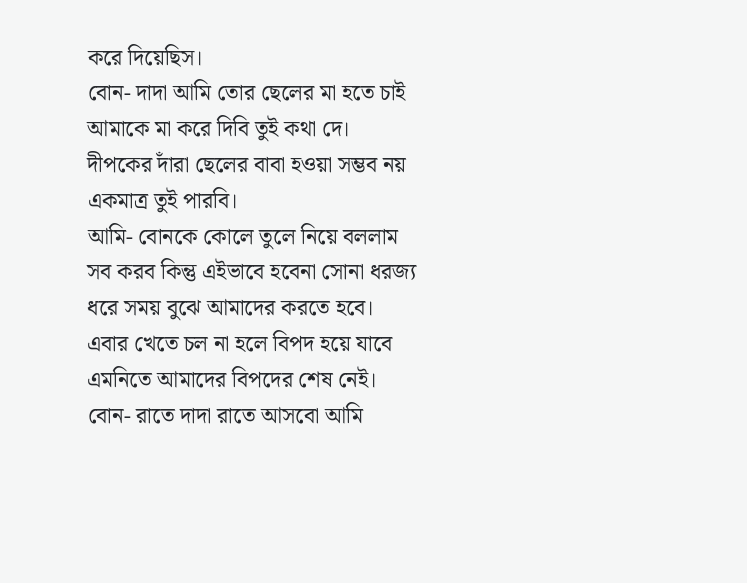করে দিয়েছিস।
বোন- দাদা আমি তোর ছেলের মা হতে চাই আমাকে মা করে দিবি তুই কথা দে। দীপকের দাঁরা ছেলের বাবা হওয়া সম্ভব নয় একমাত্র তুই পারবি।
আমি- বোনকে কোলে তুলে নিয়ে বললাম সব করব কিন্তু এইভাবে হবেনা সোনা ধরজ্য ধরে সময় বুঝে আমাদের করতে হবে। এবার খেতে চল না হলে বিপদ হয়ে যাবে এমনিতে আমাদের বিপদের শেষ নেই।
বোন- রাতে দাদা রাতে আসবো আমি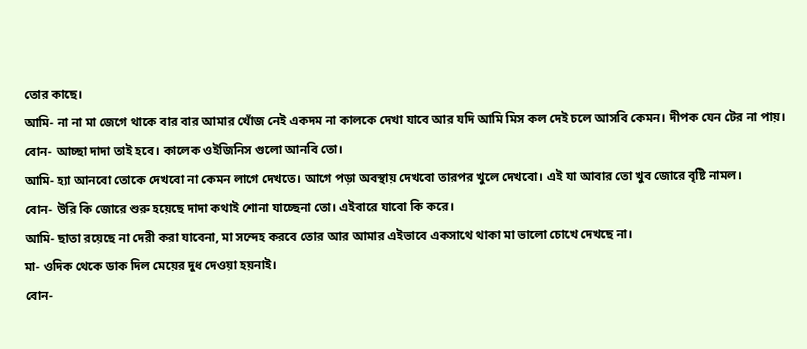তোর কাছে।
আমি- না না মা জেগে থাকে বার বার আমার খোঁজ নেই একদম না কালকে দেখা যাবে আর যদি আমি মিস কল দেই চলে আসবি কেমন। দীপক যেন টের না পায়।
বোন- আচ্ছা দাদা তাই হবে। কালেক ওইজিনিস গুলো আনবি তো।
আমি- হ্যা আনবো তোকে দেখবো না কেমন লাগে দেখতে। আগে পড়া অবস্থায় দেখবো তারপর খুলে দেখবো। এই যা আবার তো খুব জোরে বৃষ্টি নামল।
বোন- উরি কি জোরে শুরু হয়েছে দাদা কথাই শোনা যাচ্ছেনা তো। এইবারে যাবো কি করে।
আমি- ছাতা রয়েছে না দেরী করা যাবেনা, মা সন্দেহ করবে তোর আর আমার এইভাবে একসাথে থাকা মা ভালো চোখে দেখছে না।
মা- ওদিক থেকে ডাক দিল মেয়ের দুধ দেওয়া হয়নাই।
বোন-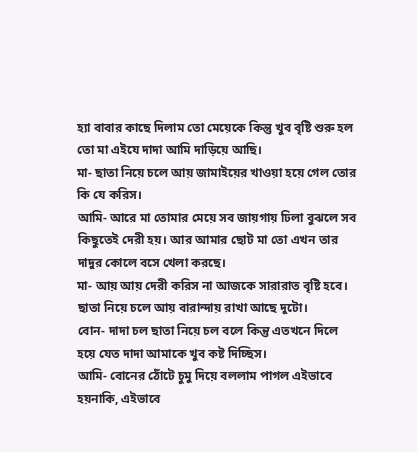হ্যা বাবার কাছে দিলাম তো মেয়েকে কিন্তু খুব বৃষ্টি শুরু হল তো মা এইযে দাদা আমি দাড়িয়ে আছি।
মা- ছাতা নিয়ে চলে আয় জামাইয়ের খাওয়া হয়ে গেল তোর কি যে করিস।
আমি- আরে মা তোমার মেয়ে সব জায়গায় ঢিলা বুঝলে সব কিছুতেই দেরী হয়। আর আমার ছোট মা তো এখন তার দাদুর কোলে বসে খেলা করছে।
মা- আয় আয় দেরী করিস না আজকে সারারাত বৃষ্টি হবে। ছাতা নিয়ে চলে আয় বারান্দায় রাখা আছে দুটো।
বোন- দাদা চল ছাতা নিয়ে চল বলে কিন্তু এতখনে দিলে হয়ে যেত দাদা আমাকে খুব কষ্ট দিচ্ছিস।
আমি- বোনের ঠোঁটে চুমু দিয়ে বললাম পাগল এইভাবে হয়নাকি, এইভাবে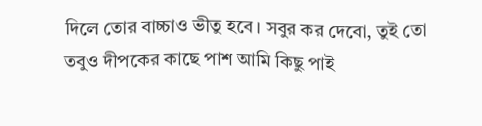দিলে তোর বাচ্চাও ভীতু হবে। সবুর কর দেবো, তুই তো তবুও দীপকের কাছে পাশ আমি কিছু পাই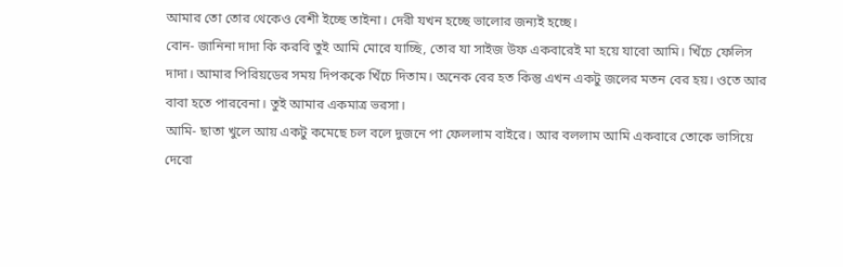আমার তো তোর থেকেও বেশী ইচ্ছে তাইনা। দেরী যখন হচ্ছে ভালোর জন্যই হচ্ছে।
বোন- জানিনা দাদা কি করবি তুই আমি মোরে যাচ্ছি, তোর যা সাইজ উফ একবারেই মা হয়ে যাবো আমি। খিঁচে ফেলিস দাদা। আমার পিরিয়ডের সময় দিপককে খিঁচে দিতাম। অনেক বের হত কিন্তু এখন একটু জলের মতন বের হয়। ওতে আর বাবা হতে পারবেনা। তুই আমার একমাত্র ভরসা।
আমি- ছাতা খুলে আয় একটু কমেছে চল বলে দুজনে পা ফেললাম বাইরে। আর বললাম আমি একবারে তোকে ভাসিয়ে দেবো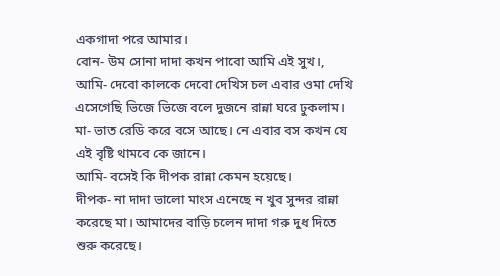একগাদা পরে আমার।
বোন- উম সোনা দাদা কখন পাবো আমি এই সুখ।,
আমি- দেবো কালকে দেবো দেখিস চল এবার ওমা দেখি এসেগেছি ভিজে ভিজে বলে দুজনে রান্না ঘরে ঢুকলাম।
মা- ভাত রেডি করে বসে আছে। নে এবার বস কখন যে এই বৃষ্টি থামবে কে জানে।
আমি- বসেই কি দীপক রান্না কেমন হয়েছে।
দীপক- না দাদা ভালো মাংস এনেছে ন খুব সুন্দর রান্না করেছে মা। আমাদের বাড়ি চলেন দাদা গরু দুধ দিতে শুরু করেছে।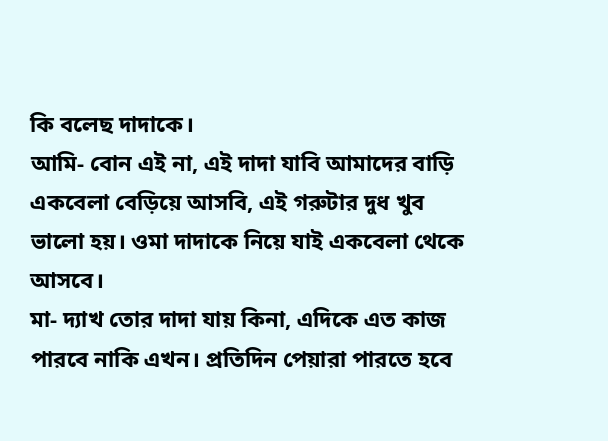কি বলেছ দাদাকে।
আমি- বোন এই না, এই দাদা যাবি আমাদের বাড়ি একবেলা বেড়িয়ে আসবি, এই গরুটার দুধ খুব ভালো হয়। ওমা দাদাকে নিয়ে যাই একবেলা থেকে আসবে।
মা- দ্যাখ তোর দাদা যায় কিনা, এদিকে এত কাজ পারবে নাকি এখন। প্রতিদিন পেয়ারা পারতে হবে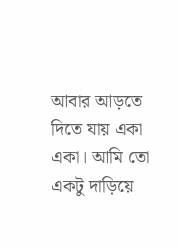আবার আড়তে দিতে যায় একা একা। আমি তো একটু দাড়িয়ে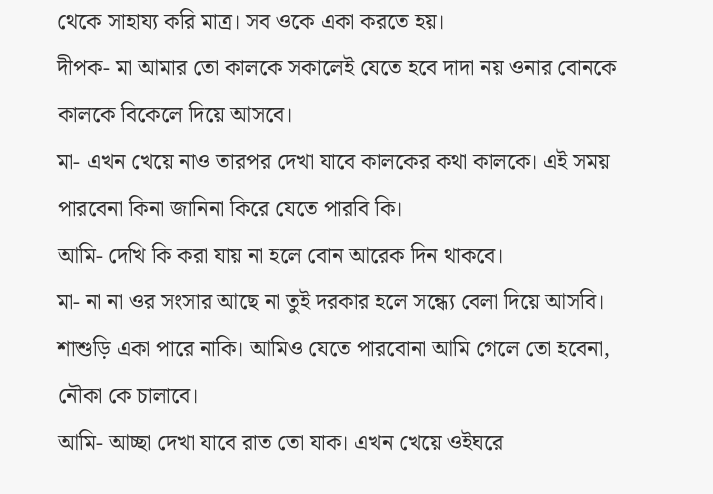থেকে সাহায্য করি মাত্র। সব ওকে একা করতে হয়।
দীপক- মা আমার তো কালকে সকালেই যেতে হবে দাদা নয় ওনার বোনকে কালকে বিকেলে দিয়ে আসবে।
মা- এখন খেয়ে নাও তারপর দেখা যাবে কালকের কথা কালকে। এই সময় পারবেনা কিনা জানিনা কিরে যেতে পারবি কি।
আমি- দেখি কি করা যায় না হলে বোন আরেক দিন থাকবে।
মা- না না ওর সংসার আছে না তুই দরকার হলে সন্ধ্যে বেলা দিয়ে আসবি। শাশুড়ি একা পারে নাকি। আমিও যেতে পারবোনা আমি গেলে তো হবেনা, নৌকা কে চালাবে।
আমি- আচ্ছা দেখা যাবে রাত তো যাক। এখন খেয়ে ওইঘরে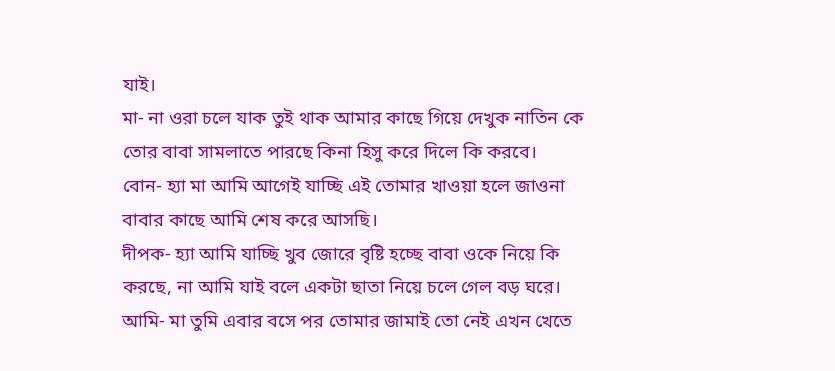যাই।
মা- না ওরা চলে যাক তুই থাক আমার কাছে গিয়ে দেখুক নাতিন কে তোর বাবা সামলাতে পারছে কিনা হিসু করে দিলে কি করবে।
বোন- হ্যা মা আমি আগেই যাচ্ছি এই তোমার খাওয়া হলে জাওনা বাবার কাছে আমি শেষ করে আসছি।
দীপক- হ্যা আমি যাচ্ছি খুব জোরে বৃষ্টি হচ্ছে বাবা ওকে নিয়ে কি করছে, না আমি যাই বলে একটা ছাতা নিয়ে চলে গেল বড় ঘরে।
আমি- মা তুমি এবার বসে পর তোমার জামাই তো নেই এখন খেতে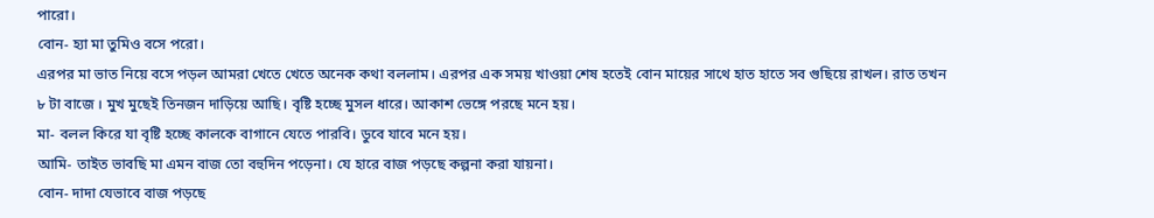পারো।
বোন- হ্যা মা তুমিও বসে পরো।
এরপর মা ভাত নিয়ে বসে পড়ল আমরা খেতে খেতে অনেক কথা বললাম। এরপর এক সময় খাওয়া শেষ হতেই বোন মায়ের সাথে হাত হাতে সব গুছিয়ে রাখল। রাত তখন ৮ টা বাজে । মুখ মুছেই তিনজন দাড়িয়ে আছি। বৃষ্টি হচ্ছে মুসল ধারে। আকাশ ভেঙ্গে পরছে মনে হয়।
মা- বলল কিরে যা বৃষ্টি হচ্ছে কালকে বাগানে যেতে পারবি। ডুবে যাবে মনে হয়।
আমি- তাইত ভাবছি মা এমন বাজ তো বহুদিন পড়েনা। যে হারে বাজ পড়ছে কল্পনা করা যায়না।
বোন- দাদা যেভাবে বাজ পড়ছে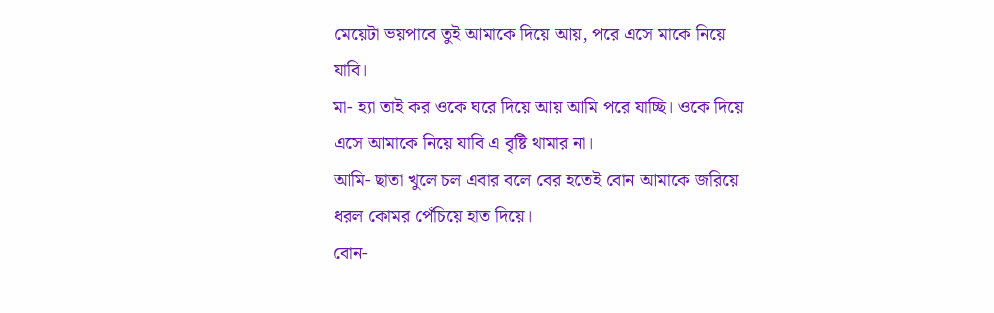মেয়েটা ভয়পাবে তুই আমাকে দিয়ে আয়, পরে এসে মাকে নিয়ে যাবি।
মা- হ্যা তাই কর ওকে ঘরে দিয়ে আয় আমি পরে যাচ্ছি। ওকে দিয়ে এসে আমাকে নিয়ে যাবি এ বৃষ্টি থামার না।
আমি- ছাতা খুলে চল এবার বলে বের হতেই বোন আমাকে জরিয়ে ধরল কোমর পেঁচিয়ে হাত দিয়ে।
বোন-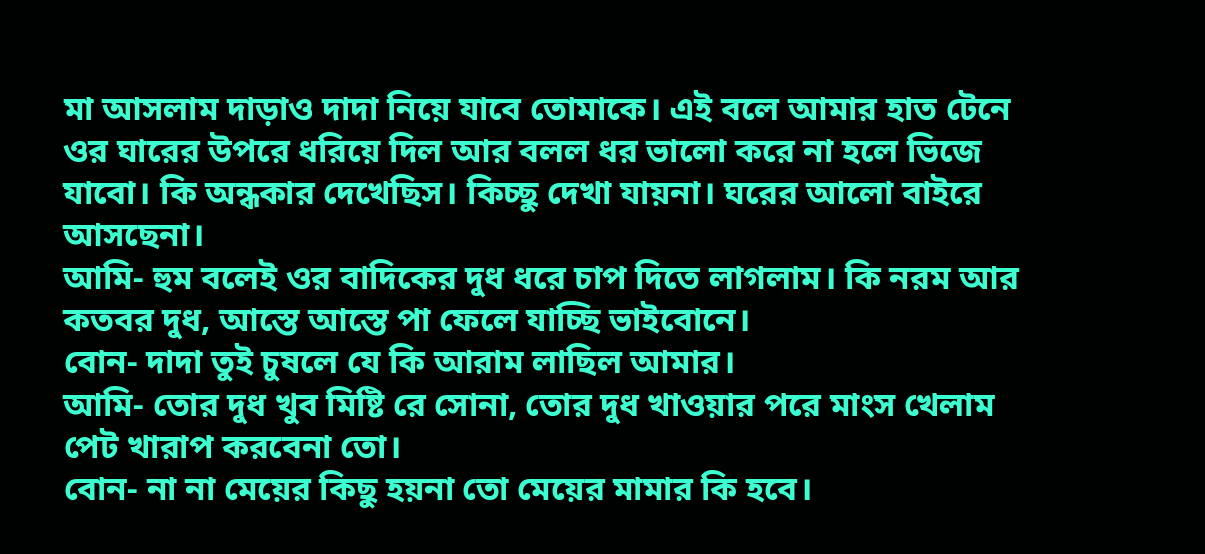মা আসলাম দাড়াও দাদা নিয়ে যাবে তোমাকে। এই বলে আমার হাত টেনে ওর ঘারের উপরে ধরিয়ে দিল আর বলল ধর ভালো করে না হলে ভিজে যাবো। কি অন্ধকার দেখেছিস। কিচ্ছু দেখা যায়না। ঘরের আলো বাইরে আসছেনা।
আমি- হুম বলেই ওর বাদিকের দুধ ধরে চাপ দিতে লাগলাম। কি নরম আর কতবর দুধ, আস্তে আস্তে পা ফেলে যাচ্ছি ভাইবোনে।
বোন- দাদা তুই চুষলে যে কি আরাম লাছিল আমার।
আমি- তোর দুধ খুব মিষ্টি রে সোনা, তোর দুধ খাওয়ার পরে মাংস খেলাম পেট খারাপ করবেনা তো।
বোন- না না মেয়ের কিছু হয়না তো মেয়ের মামার কি হবে।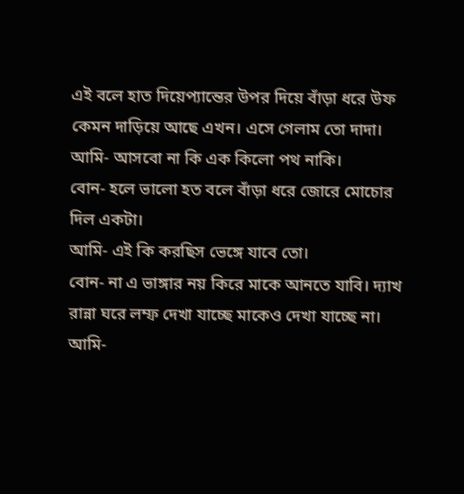এই বলে হাত দিয়েপ্যান্তের উপর দিয়ে বাঁড়া ধরে উফ কেমন দাড়িয়ে আছে এখন। এসে গেলাম তো দাদা।
আমি- আসবো না কি এক কিলো পথ নাকি।
বোন- হলে ভালো হত বলে বাঁড়া ধরে জোরে মোচোর দিল একটা।
আমি- এই কি করছিস ভেঙ্গে যাবে তো।
বোন- না এ ভাঙ্গার নয় কিরে মাকে আনতে যাবি। দ্যাখ রান্না ঘরে লম্ফ দেখা যাচ্ছে মাকেও দেখা যাচ্ছে না।
আমি-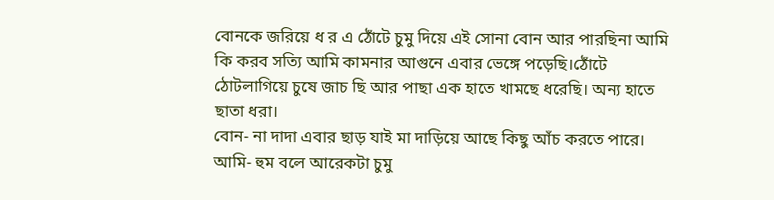বোনকে জরিয়ে ধ র এ ঠোঁটে চুমু দিয়ে এই সোনা বোন আর পারছিনা আমি কি করব সত্যি আমি কামনার আগুনে এবার ভেঙ্গে পড়েছি।ঠোঁটে ঠোটলাগিয়ে চুষে জাচ ছি আর পাছা এক হাতে খামছে ধরেছি। অন্য হাতে ছাতা ধরা।
বোন- না দাদা এবার ছাড় যাই মা দাড়িয়ে আছে কিছু আঁচ করতে পারে।
আমি- হুম বলে আরেকটা চুমু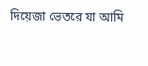দিয়েজা ভেতরে যা আমি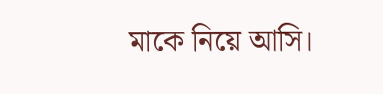মাকে নিয়ে আসি।